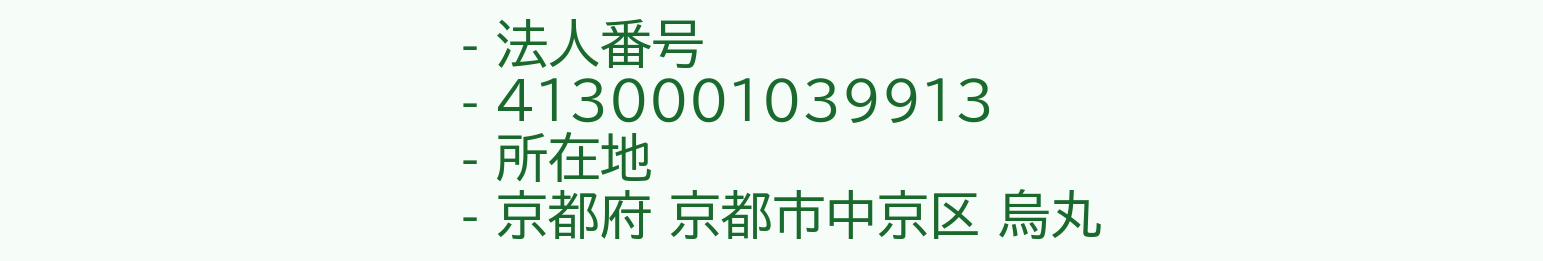- 法人番号
- 4130001039913
- 所在地
- 京都府 京都市中京区 烏丸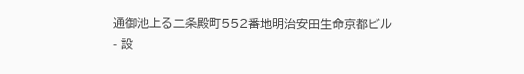通御池上る二条殿町552番地明治安田生命京都ビル
- 設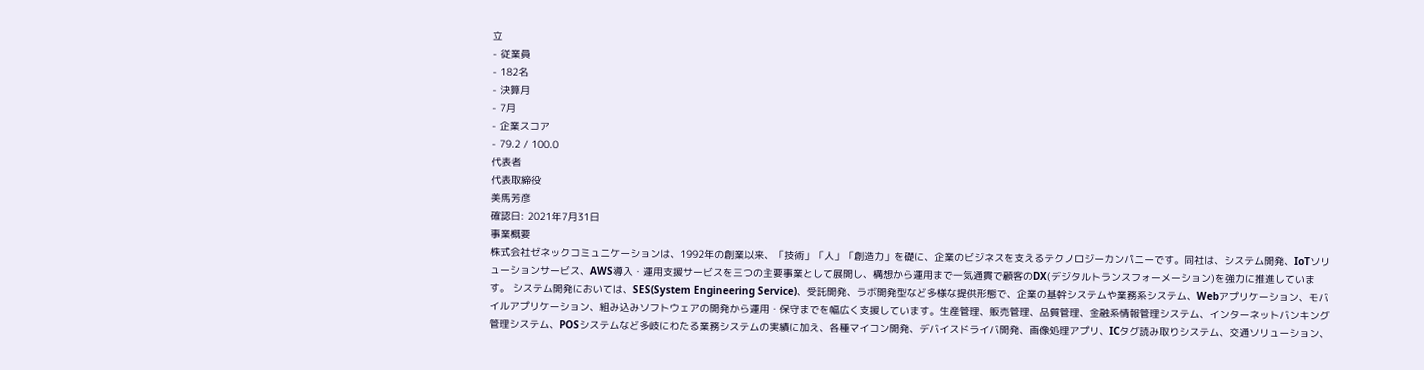立
- 従業員
- 182名
- 決算月
- 7月
- 企業スコア
- 79.2 / 100.0
代表者
代表取締役
美馬芳彦
確認日: 2021年7月31日
事業概要
株式会社ゼネックコミュニケーションは、1992年の創業以来、「技術」「人」「創造力」を礎に、企業のビジネスを支えるテクノロジーカンパニーです。同社は、システム開発、IoTソリューションサービス、AWS導入・運用支援サービスを三つの主要事業として展開し、構想から運用まで一気通貫で顧客のDX(デジタルトランスフォーメーション)を強力に推進しています。 システム開発においては、SES(System Engineering Service)、受託開発、ラボ開発型など多様な提供形態で、企業の基幹システムや業務系システム、Webアプリケーション、モバイルアプリケーション、組み込みソフトウェアの開発から運用・保守までを幅広く支援しています。生産管理、販売管理、品質管理、金融系情報管理システム、インターネットバンキング管理システム、POSシステムなど多岐にわたる業務システムの実績に加え、各種マイコン開発、デバイスドライバ開発、画像処理アプリ、ICタグ読み取りシステム、交通ソリューション、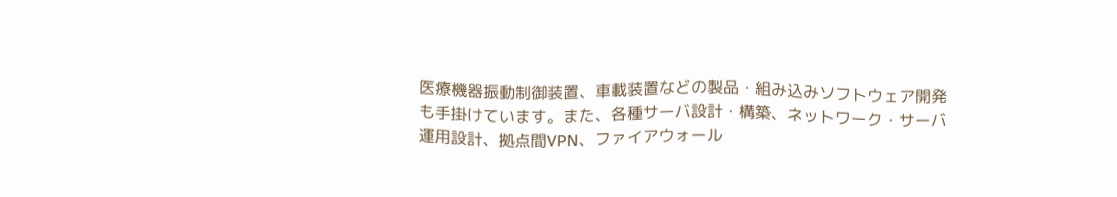医療機器振動制御装置、車載装置などの製品・組み込みソフトウェア開発も手掛けています。また、各種サーバ設計・構築、ネットワーク・サーバ運用設計、拠点間VPN、ファイアウォール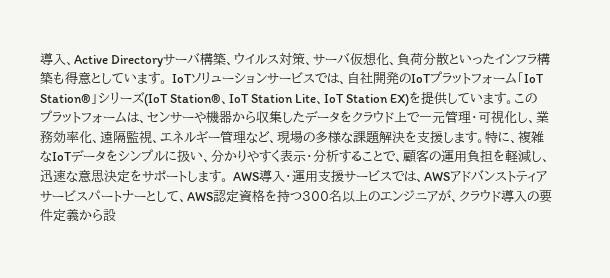導入、Active Directoryサーバ構築、ウイルス対策、サーバ仮想化、負荷分散といったインフラ構築も得意としています。 IoTソリューションサービスでは、自社開発のIoTプラットフォーム「IoT Station®」シリーズ(IoT Station®、IoT Station Lite、IoT Station EX)を提供しています。このプラットフォームは、センサーや機器から収集したデータをクラウド上で一元管理・可視化し、業務効率化、遠隔監視、エネルギー管理など、現場の多様な課題解決を支援します。特に、複雑なIoTデータをシンプルに扱い、分かりやすく表示・分析することで、顧客の運用負担を軽減し、迅速な意思決定をサポートします。 AWS導入・運用支援サービスでは、AWSアドバンストティアサービスパートナーとして、AWS認定資格を持つ300名以上のエンジニアが、クラウド導入の要件定義から設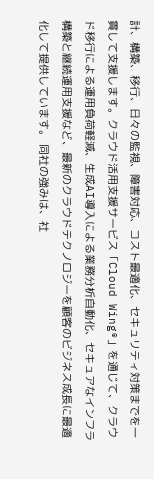計、構築、移行、日々の監視、障害対応、コスト最適化、セキュリティ対策までを一貫して支援します。クラウド活用支援サービス「Cloud Wing®」を通じて、クラウド移行による運用負荷軽減、生成AI導入による業務分析自動化、セキュアなインフラ構築と継続運用支援など、最新のクラウドテクノロジーを顧客のビジネス成長に最適化して提供しています。 同社の強みは、社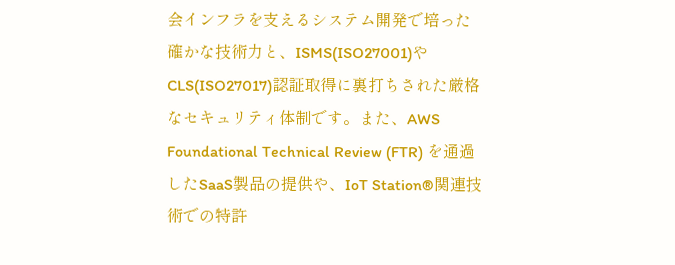会インフラを支えるシステム開発で培った確かな技術力と、ISMS(ISO27001)やCLS(ISO27017)認証取得に裏打ちされた厳格なセキュリティ体制です。また、AWS Foundational Technical Review (FTR) を通過したSaaS製品の提供や、IoT Station®関連技術での特許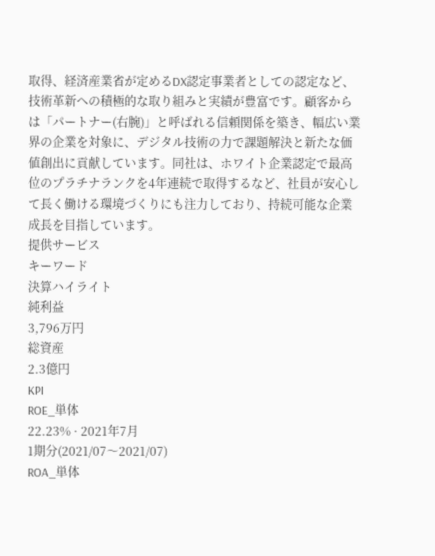取得、経済産業省が定めるDX認定事業者としての認定など、技術革新への積極的な取り組みと実績が豊富です。顧客からは「パートナー(右腕)」と呼ばれる信頼関係を築き、幅広い業界の企業を対象に、デジタル技術の力で課題解決と新たな価値創出に貢献しています。同社は、ホワイト企業認定で最高位のプラチナランクを4年連続で取得するなど、社員が安心して長く働ける環境づくりにも注力しており、持続可能な企業成長を目指しています。
提供サービス
キーワード
決算ハイライト
純利益
3,796万円
総資産
2.3億円
KPI
ROE_単体
22.23% · 2021年7月
1期分(2021/07〜2021/07)
ROA_単体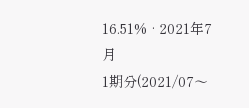16.51% · 2021年7月
1期分(2021/07〜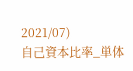2021/07)
自己資本比率_単体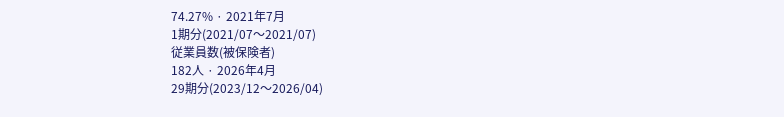74.27% · 2021年7月
1期分(2021/07〜2021/07)
従業員数(被保険者)
182人 · 2026年4月
29期分(2023/12〜2026/04)